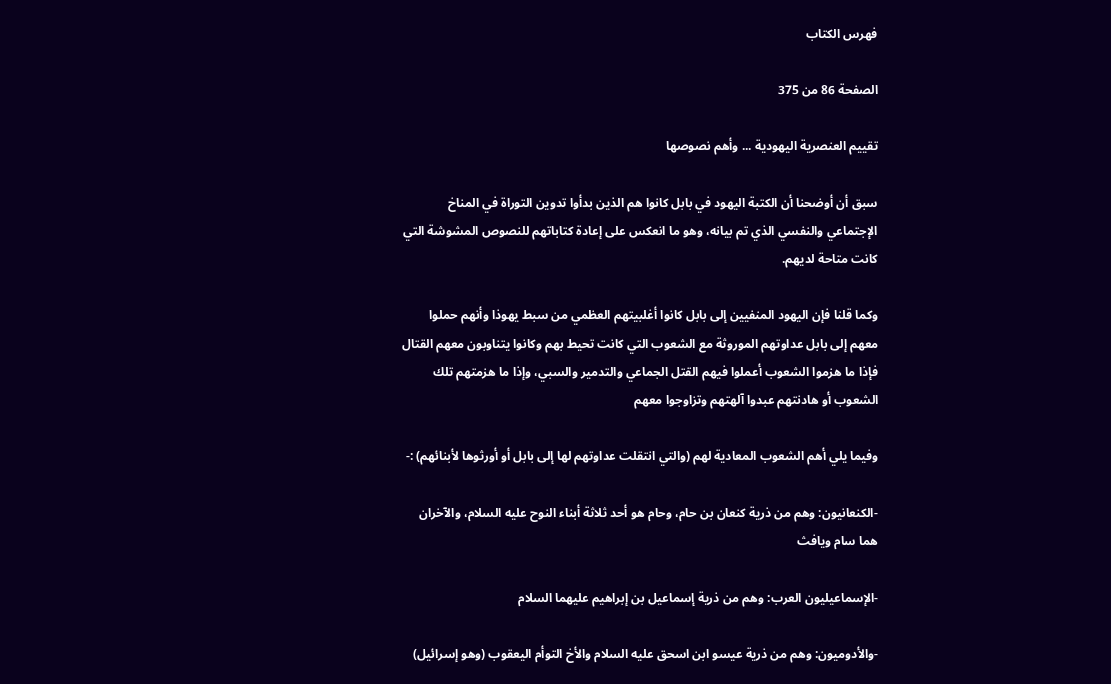فهرس الكتاب

الصفحة 86 من 375

تقييم العنصرية اليهودية ... وأهم نصوصها

سبق أن أوضحنا أن الكتبة اليهود في بابل كانوا هم الذين بدأوا تدوين التوراة في المناخ الإجتماعي والنفسي الذي تم بيانه، وهو ما انعكس على إعادة كتاباتهم للنصوص المشوشة التي كانت متاحة لديهم.

وكما قلنا فإن اليهود المنفيين إلى بابل كانوا أغلبيتهم العظمي من سبط يهوذا وأنهم حملوا معهم إلى بابل عداوتهم الموروثة مع الشعوب التي كانت تحيط بهم وكانوا يتناوبون معهم القتال فإذا ما هزموا الشعوب أعملوا فيهم القتل الجماعي والتدمير والسبي، وإذا ما هزمتهم تلك الشعوب أو هادنتهم عبدوا آلهتهم وتزاوجوا معهم

وفيما يلي أهم الشعوب المعادية لهم (والتي انتقلت عداوتهم لها إلى بابل أو أورثوها لأبنائهم) :-

-الكنعانيون: وهم من ذرية كنعان بن حام، وحام هو أحد ثلاثة أبناء النوح عليه السلام، والآخران هما سام ويافث

-الإسماعيليون العرب: وهم من ذرية إسماعيل بن إبراهيم عليهما السلام

-والأدوميون: وهم من ذرية عيسو ابن اسحق عليه السلام والأخ التوأم اليعقوب (وهو إسرائيل)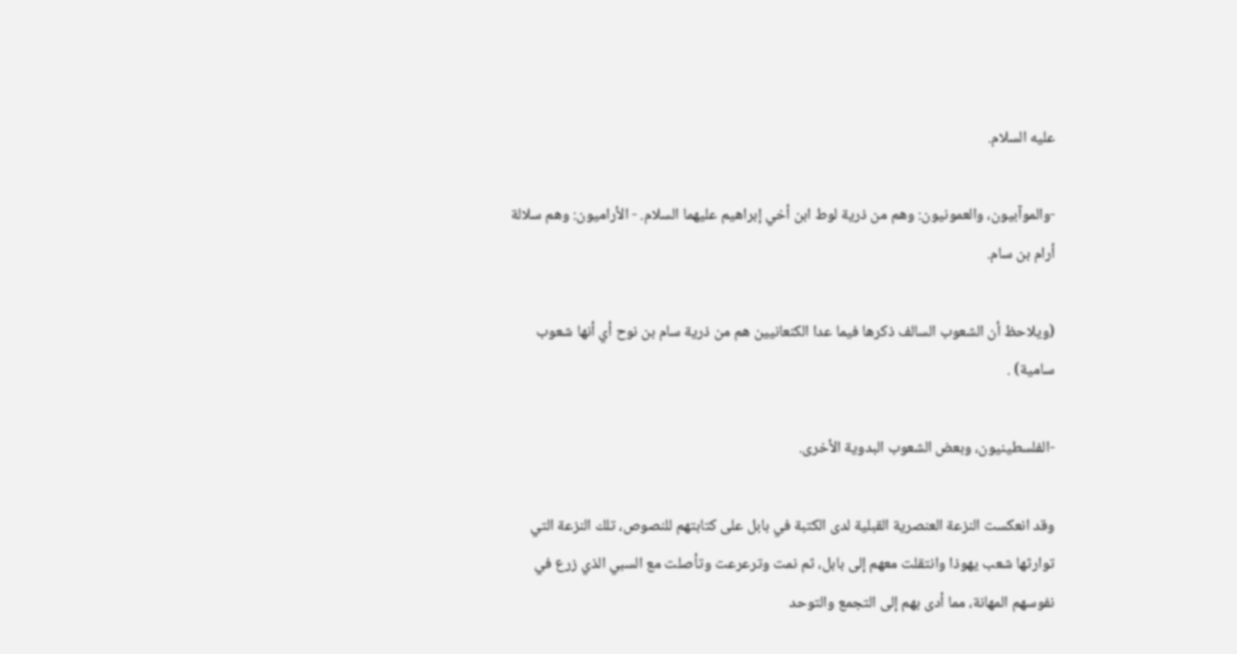عليه السلام.

-والموآبيون، والعمونيون: وهم من ذرية لوط ابن أخي إبراهيم عليهما السلام. - الأراميون: وهم سلالة أرام بن سام.

(ويلاحظ أن الشعوب السالف ذكرها فيما عدا الكنعانيين هم من ذرية سام بن نوح أي أنها شعوب سامية) .

-الفلسطينيون، وبعض الشعوب البدوية الأخرى.

وقد انعكست النزعة العنصرية القبلية لدى الكتبة في بابل على كتابتهم للنصوص، تلك النزعة التي توارثها شعب يهوذا وانتقلت معهم إلى بابل، ثم نمت وترعرعت وتأصلت مع السبي الذي زرع في نفوسهم المهانة، مما أدى بهم إلى التجمع والتوحد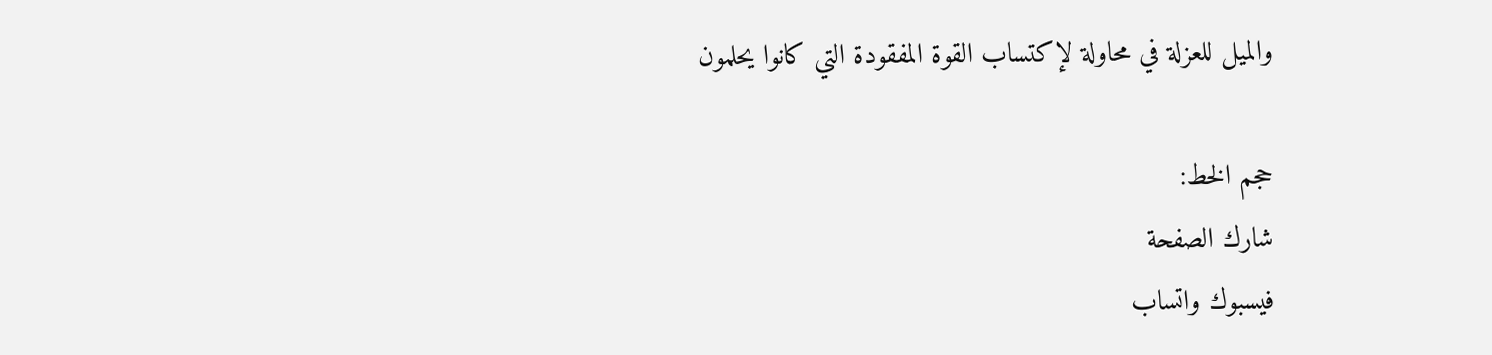والميل للعزلة في محاولة لإكتساب القوة المفقودة التي كانوا يحلمون

حجم الخط:
شارك الصفحة
فيسبوك واتساب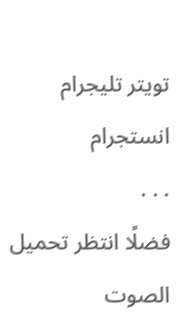تويتر تليجرام انستجرام
. . .
فضلًا انتظر تحميل الصوت